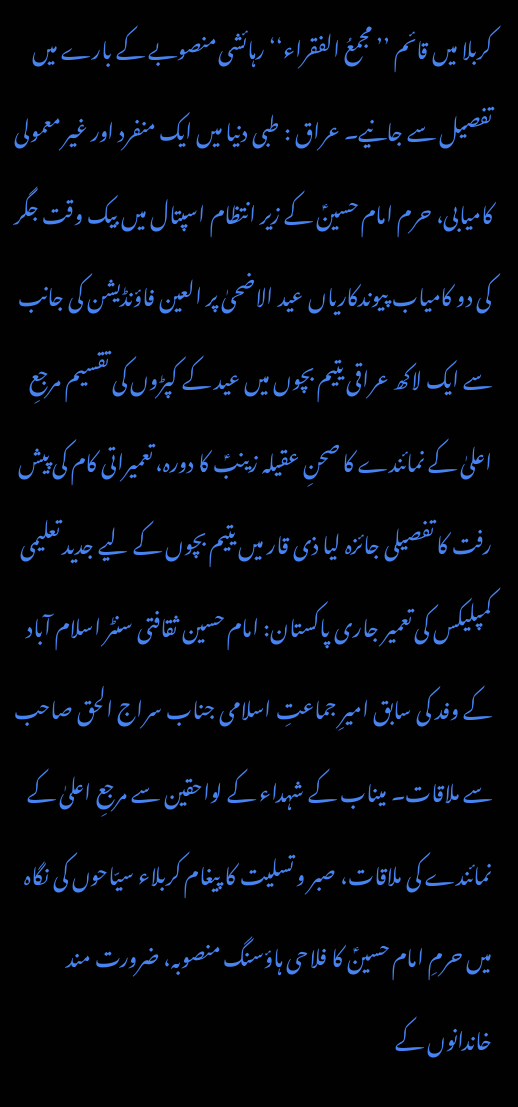کربلا میں قائم ’’مجمعُ الفقراء‘‘ رہائشی منصوبے کے بارے میں تفصیل سے جانیے۔ عراق : طبی دنیا میں ایک منفرد اور غیر معمولی کامیابی، حرم امام حسینؑ کے زیر انتظام اسپتال میں بیک وقت جگر کی دو کامیاب پیوندکاریاں عید الاضحیٰ پر العین فاؤنڈیشن کی جانب سے ایک لاکھ عراقی یتیم بچوں میں عید کے کپڑوں کی تقسیم مرجعِ اعلیٰ کے نمائندے کا صحنِ عقیلہ زینبؑ کا دورہ، تعمیراتی کام کی پیش رفت کا تفصیلی جائزہ لیا ذی قار میں یتیم بچوں کے لیے جدید تعلیمی کمپلیکس کی تعمیر جاری پاکستان: امام حسین ثقافتی سنٹر اسلام آباد کے وفد کی سابق امیرِ جماعتِ اسلامی جناب سراج الحق صاحب سے ملاقات۔ میناب کے شہداء کے لواحقین سے مرجعِ اعلیٰ کے نمائندے کی ملاقات، صبر و تسلیت کا پیغام کربلاء سیّاحوں کی نگاہ میں حرمِ امام حسینؑ کا فلاحی ہاؤسنگ منصوبہ، ضرورت مند خاندانوں کے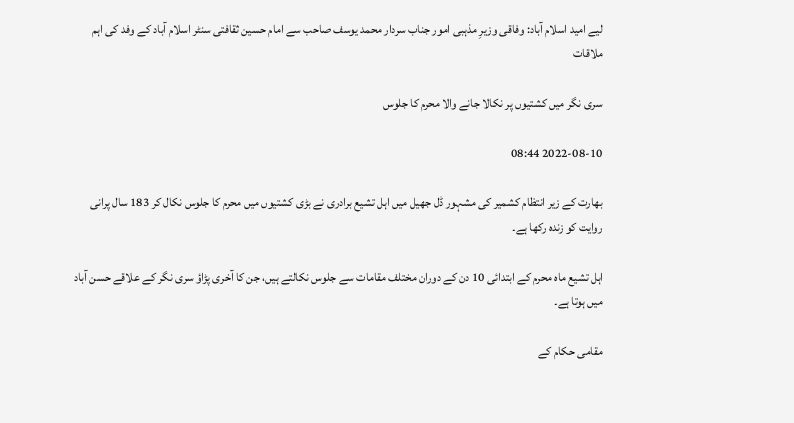لیے امید اسلام آباد: وفاقی وزیرِ مذہبی امور جناب سردار محمد یوسف صاحب سے امام حسین ثقافتی سنٹر اسلام آباد کے وفد کی اہم ملاقات

سری نگر میں کشتیوں پر نکالا جانے والا محرم کا جلوس

2022-08-10 08:44

بھارت کے زیر انتظام کشمیر کی مشہور ڈل جھیل میں اہل تشیع برادری نے بڑی کشتیوں میں محرم کا جلوس نکال کر 183 سال پرانی روایت کو زندہ رکھا ہے۔

اہل تشیع ماہ محرم کے ابتدائی 10 دن کے دوران مختلف مقامات سے جلوس نکالتے ہیں، جن کا آخری پڑاؤ سری نگر کے علاقے حسن آباد میں ہوتا ہے۔

مقامی حکام کے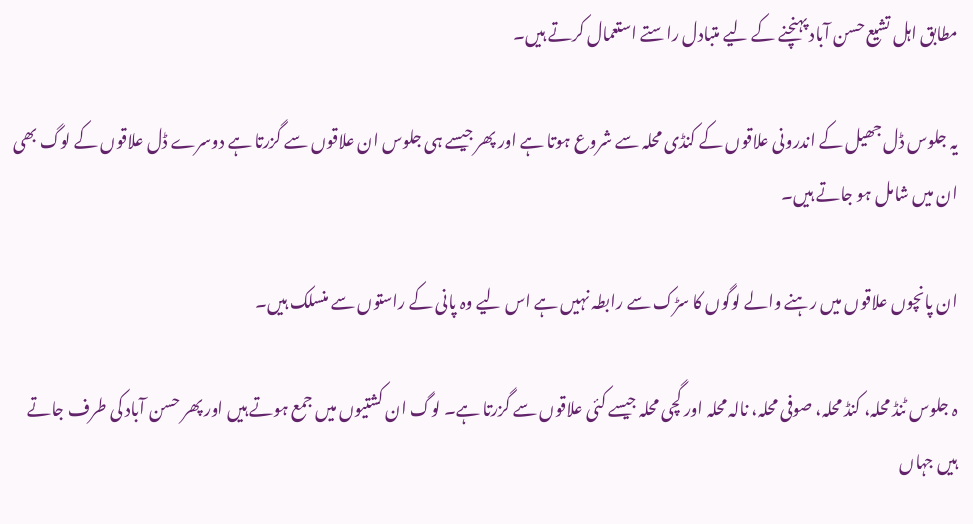مطابق اہل تشیع حسن آباد پہنچنے کے لیے متبادل راستے استعمال کرتے ہیں۔

یہ جلوس ڈل جھیل کے اندرونی علاقوں کے کنڈی محلہ سے شروع ہوتا ہے اور پھر جیسے ہی جلوس ان علاقوں سے گزرتا ہے دوسرے ڈل علاقوں کے لوگ بھی ان میں شامل ہو جاتے ہیں۔

ان پانچوں علاقوں میں رہنے والے لوگوں کا سڑک سے رابطہ نہیں ہے اس لیے وہ پانی کے راستوں سے منسلک ہیں۔

ہ جلوس ٹنڈ محلہ، کنڈ محلہ، صوفی محلہ، نالہ محلہ اور گچی محلہ جیسے کئی علاقوں سے گزرتا ہے۔ لوگ ان کشتیوں میں جمع ہوتے ہیں اور پھر حسن آباد کی طرف جاتے ہیں جہاں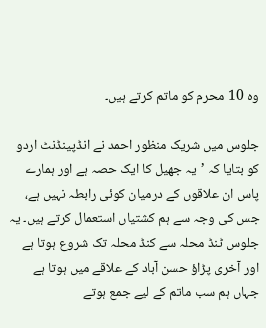وہ 10 محرم کو ماتم کرتے ہیں۔

جلوس میں شریک منظور احمد نے انڈپینڈنٹ اردو کو بتایا کہ ’یہ جھیل کا ایک حصہ ہے اور ہمارے پاس ان علاقوں کے درمیان کوئی رابطہ نہیں ہے، جس کی وجہ سے ہم کشتیاں استعمال کرتے ہیں۔ یہ جلوس ٹنڈ محلہ سے کنڈ محلہ تک شروع ہوتا ہے اور آخری پڑاؤ حسن آباد کے علاقے میں ہوتا ہے جہاں ہم سب ماتم کے لیے جمع ہوتے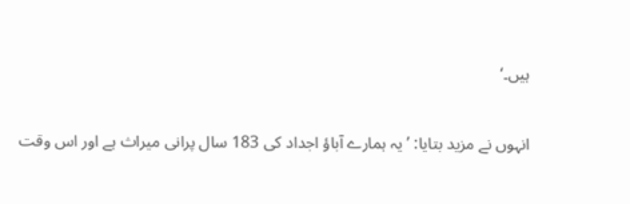ہیں۔‘

انہوں نے مزید بتایا: ’یہ ہمارے آباؤ اجداد کی 183 سال پرانی میراث ہے اور اس وقت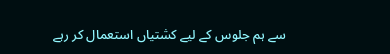سے ہم جلوس کے لیے کشتیاں استعمال کر رہے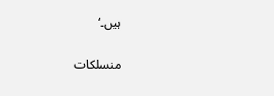ہیں۔‘

منسلکات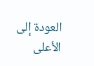العودة إلى الأعلى